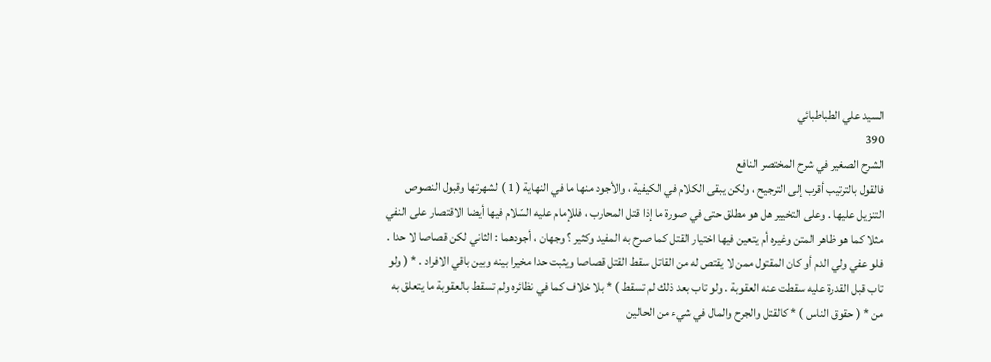السيد علي الطباطبائي
390
الشرح الصغير في شرح المختصر النافع
فالقول بالترتيب أقرب إلى الترجيح ، ولكن يبقى الكلام في الكيفية ، والأجود منها ما في النهاية ( 1 ) لشهرتها وقبول النصوص التنزيل عليها . وعلى التخيير هل هو مطلق حتى في صورة ما إذا قتل المحارب ، فللإمام عليه السّلام فيها أيضا الاقتصار على النفي مثلا كما هو ظاهر المتن وغيره أم يتعين فيها اختيار القتل كما صرح به المفيد وكثير ؟ وجهان ، أجودهما : الثاني لكن قصاصا لا حدا . فلو عفي ولي الدم أو كان المقتول ممن لا يقتص له من القاتل سقط القتل قصاصا ويثبت حدا مخيرا بينه وبين باقي الافراد . * ( ولو تاب قبل القدرة عليه سقطت عنه العقوبة . ولو تاب بعد ذلك لم تسقط ) * بلا خلاف كما في نظائره ولم تسقط بالعقوبة ما يتعلق به من * ( حقوق الناس ) * كالقتل والجرح والمال في شيء من الحالين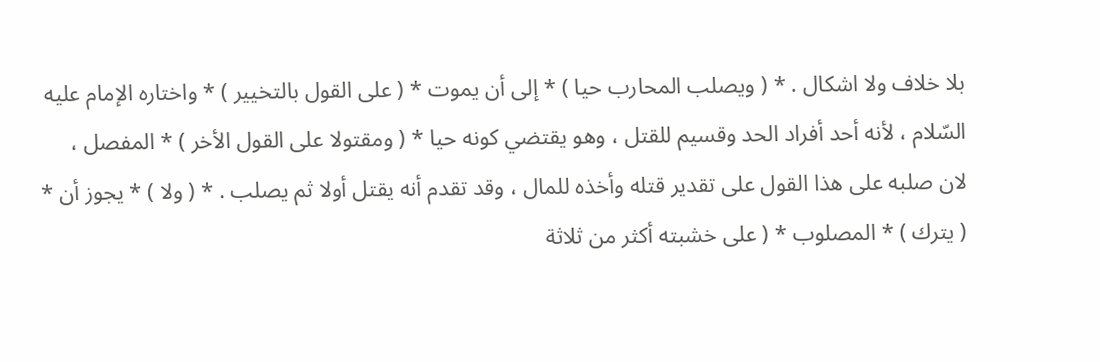بلا خلاف ولا اشكال . * ( ويصلب المحارب حيا ) * إلى أن يموت * ( على القول بالتخيير ) * واختاره الإمام عليه السّلام ، لأنه أحد أفراد الحد وقسيم للقتل ، وهو يقتضي كونه حيا * ( ومقتولا على القول الأخر ) * المفصل ، لان صلبه على هذا القول على تقدير قتله وأخذه للمال ، وقد تقدم أنه يقتل أولا ثم يصلب . * ( ولا ) * يجوز أن * ( يترك ) * المصلوب * ( على خشبته أكثر من ثلاثة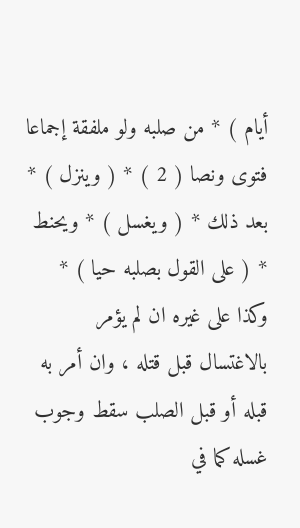أيام ) * من صلبه ولو ملفقة إجماعا فتوى ونصا ( 2 ) * ( وينزل ) * بعد ذلك * ( ويغسل ) * ويحنط * ( على القول بصلبه حيا ) * وكذا على غيره ان لم يؤمر بالاغتسال قبل قتله ، وان أمر به قبله أو قبل الصلب سقط وجوب غسله كما في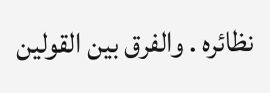نظائره . والفرق بين القولين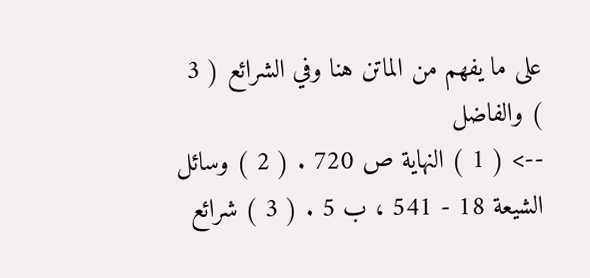على ما يفهم من الماتن هنا وفي الشرائع ( 3 ) والفاضل
--> ( 1 ) النهاية ص 720 . ( 2 ) وسائل الشيعة 18 - 541 ، ب 5 . ( 3 ) شرائع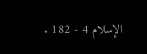الإسلام 4 - 182 .